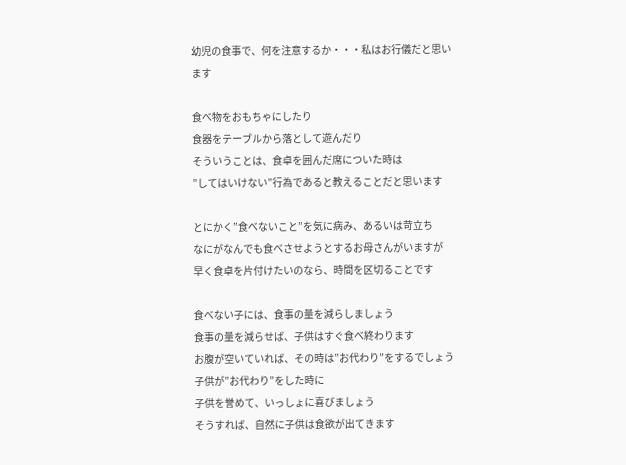幼児の食事で、何を注意するか・・・私はお行儀だと思います

食べ物をおもちゃにしたり
食器をテーブルから落として遊んだり
そういうことは、食卓を囲んだ席についた時は
”してはいけない”行為であると教えることだと思います

とにかく”食べないこと”を気に病み、あるいは苛立ち
なにがなんでも食べさせようとするお母さんがいますが
早く食卓を片付けたいのなら、時間を区切ることです

食べない子には、食事の量を減らしましょう
食事の量を減らせば、子供はすぐ食べ終わります
お腹が空いていれば、その時は”お代わり”をするでしょう
子供が”お代わり”をした時に
子供を誉めて、いっしょに喜びましょう
そうすれば、自然に子供は食欲が出てきます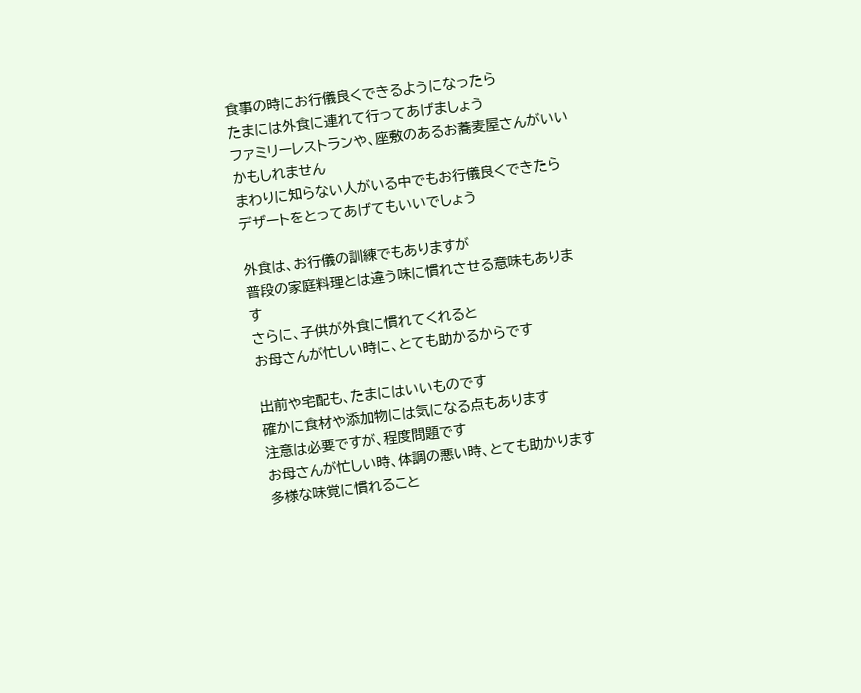食事の時にお行儀良くできるようになったら
たまには外食に連れて行ってあげましょう
ファミリーレストランや、座敷のあるお蕎麦屋さんがいいかもしれません
まわりに知らない人がいる中でもお行儀良くできたら
デザートをとってあげてもいいでしょう

外食は、お行儀の訓練でもありますが
普段の家庭料理とは違う味に慣れさせる意味もあります
さらに、子供が外食に慣れてくれると
お母さんが忙しい時に、とても助かるからです

出前や宅配も、たまにはいいものです
確かに食材や添加物には気になる点もあります
注意は必要ですが、程度問題です
お母さんが忙しい時、体調の悪い時、とても助かります
多様な味覚に慣れること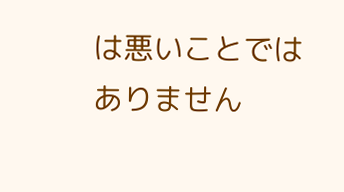は悪いことではありません